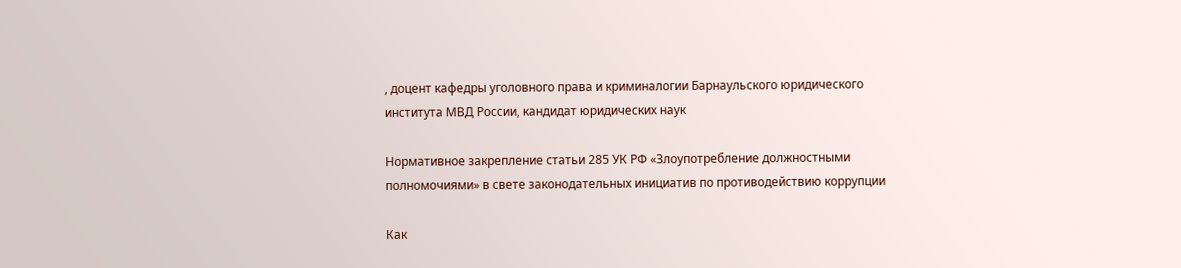, доцент кафедры уголовного права и криминалогии Барнаульского юридического института МВД России, кандидат юридических наук

Нормативное закрепление статьи 285 УК РФ «Злоупотребление должностными полномочиями» в свете законодательных инициатив по противодействию коррупции

Как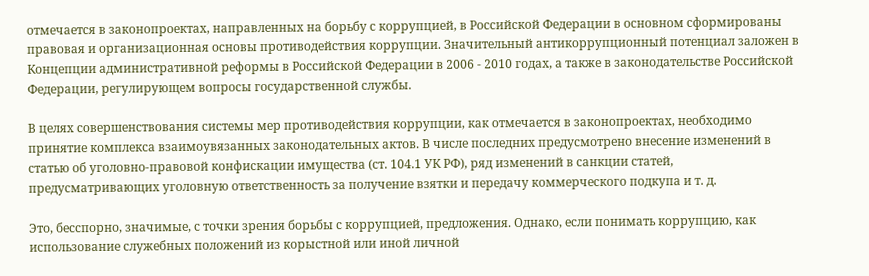отмечается в законопроектах, направленных на борьбу с коррупцией, в Российской Федерации в основном сформированы правовая и организационная основы противодействия коррупции. Значительный антикоррупционный потенциал заложен в Концепции административной реформы в Российской Федерации в 2006 - 2010 годах, а также в законодательстве Российской Федерации, регулирующем вопросы государственной службы.

В целях совершенствования системы мер противодействия коррупции, как отмечается в законопроектах, необходимо принятие комплекса взаимоувязанных законодательных актов. В числе последних предусмотрено внесение изменений в статью об уголовно-правовой конфискации имущества (ст. 104.1 УК РФ), ряд изменений в санкции статей, предусматривающих уголовную ответственность за получение взятки и передачу коммерческого подкупа и т. д.

Это, бесспорно, значимые, с точки зрения борьбы с коррупцией, предложения. Однако, если понимать коррупцию, как использование служебных положений из корыстной или иной личной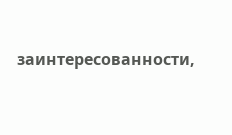заинтересованности,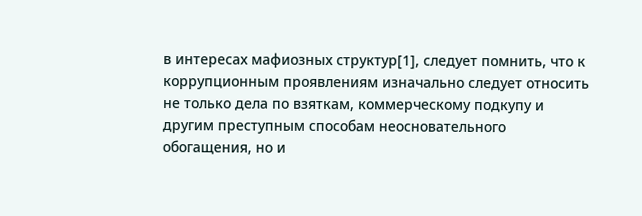в интересах мафиозных структур[1], следует помнить, что к коррупционным проявлениям изначально следует относить не только дела по взяткам, коммерческому подкупу и другим преступным способам неосновательного обогащения, но и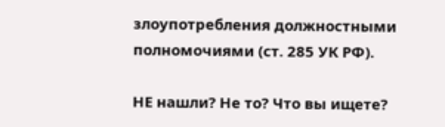злоупотребления должностными полномочиями (ст. 285 УК РФ).

НЕ нашли? Не то? Что вы ищете?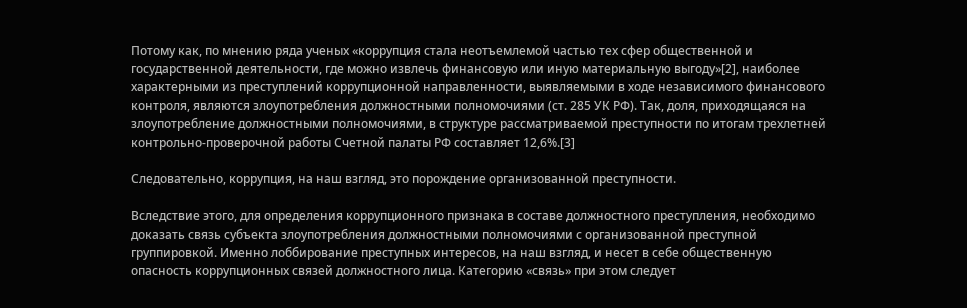Потому как, по мнению ряда ученых «коррупция стала неотъемлемой частью тех сфер общественной и государственной деятельности, где можно извлечь финансовую или иную материальную выгоду»[2], наиболее характерными из преступлений коррупционной направленности, выявляемыми в ходе независимого финансового контроля, являются злоупотребления должностными полномочиями (ст. 285 УК РФ). Так, доля, приходящаяся на злоупотребление должностными полномочиями, в структуре рассматриваемой преступности по итогам трехлетней контрольно-проверочной работы Счетной палаты РФ составляет 12,6%.[3]

Следовательно, коррупция, на наш взгляд, это порождение организованной преступности.

Вследствие этого, для определения коррупционного признака в составе должностного преступления, необходимо доказать связь субъекта злоупотребления должностными полномочиями с организованной преступной группировкой. Именно лоббирование преступных интересов, на наш взгляд, и несет в себе общественную опасность коррупционных связей должностного лица. Категорию «связь» при этом следует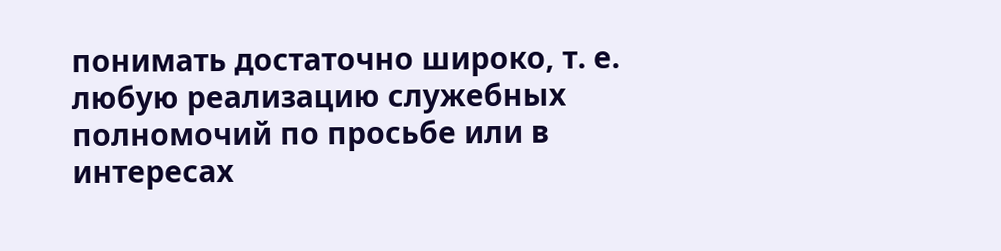понимать достаточно широко, т. е. любую реализацию служебных полномочий по просьбе или в интересах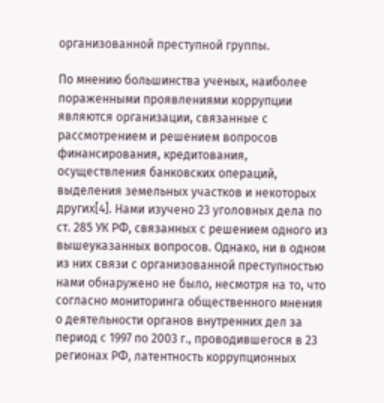организованной преступной группы.

По мнению большинства ученых, наиболее пораженными проявлениями коррупции являются организации, связанные с рассмотрением и решением вопросов финансирования, кредитования, осуществления банковских операций, выделения земельных участков и некоторых других[4]. Нами изучено 23 уголовных дела по ст. 285 УК РФ, связанных с решением одного из вышеуказанных вопросов. Однако, ни в одном из них связи с организованной преступностью нами обнаружено не было, несмотря на то, что согласно мониторинга общественного мнения о деятельности органов внутренних дел за период с 1997 по 2003 г., проводившегося в 23 регионах РФ, латентность коррупционных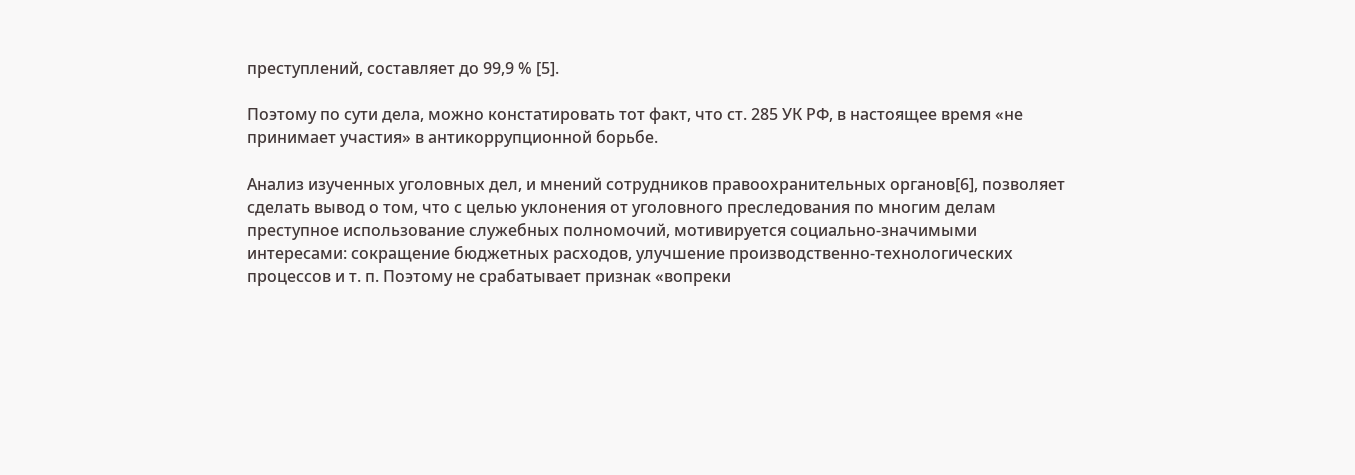преступлений, составляет до 99,9 % [5].

Поэтому по сути дела, можно констатировать тот факт, что ст. 285 УК РФ, в настоящее время «не принимает участия» в антикоррупционной борьбе.

Анализ изученных уголовных дел, и мнений сотрудников правоохранительных органов[6], позволяет сделать вывод о том, что с целью уклонения от уголовного преследования по многим делам преступное использование служебных полномочий, мотивируется социально-значимыми интересами: сокращение бюджетных расходов, улучшение производственно-технологических процессов и т. п. Поэтому не срабатывает признак «вопреки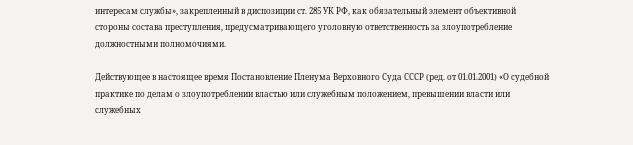интересам службы», закрепленный в диспозиции ст. 285 УК РФ, как обязательный элемент объективной стороны состава преступления, предусматривающего уголовную ответственность за злоупотребление должностными полномочиями.

Действующее в настоящее время Постановление Пленума Верховного Суда СССР (ред. от 01.01.2001) «О судебной практике по делам о злоупотреблении властью или служебным положением, превышении власти или служебных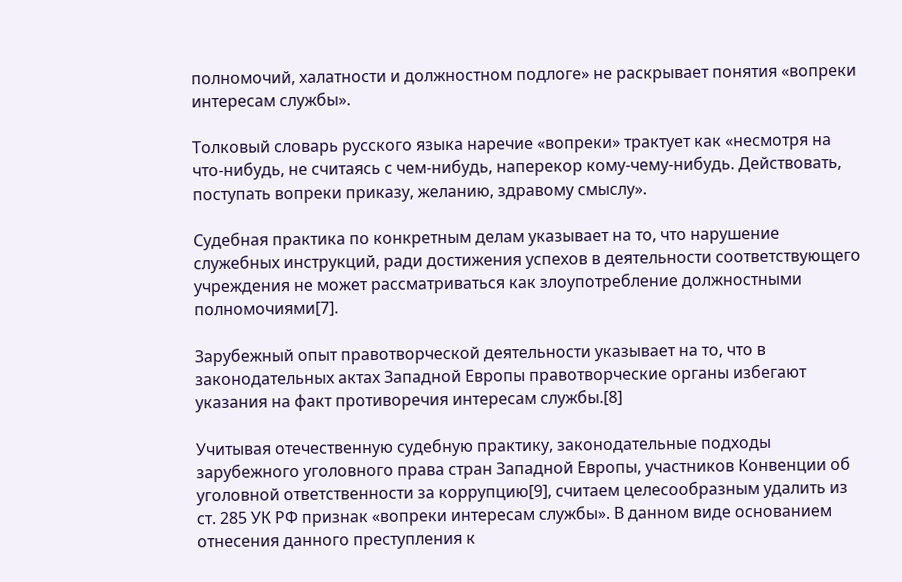полномочий, халатности и должностном подлоге» не раскрывает понятия «вопреки интересам службы».

Толковый словарь русского языка наречие «вопреки» трактует как «несмотря на что-нибудь, не считаясь с чем-нибудь, наперекор кому-чему-нибудь. Действовать, поступать вопреки приказу, желанию, здравому смыслу».

Судебная практика по конкретным делам указывает на то, что нарушение служебных инструкций, ради достижения успехов в деятельности соответствующего учреждения не может рассматриваться как злоупотребление должностными полномочиями[7].

Зарубежный опыт правотворческой деятельности указывает на то, что в законодательных актах Западной Европы правотворческие органы избегают указания на факт противоречия интересам службы.[8]

Учитывая отечественную судебную практику, законодательные подходы зарубежного уголовного права стран Западной Европы, участников Конвенции об уголовной ответственности за коррупцию[9], считаем целесообразным удалить из ст. 285 УК РФ признак «вопреки интересам службы». В данном виде основанием отнесения данного преступления к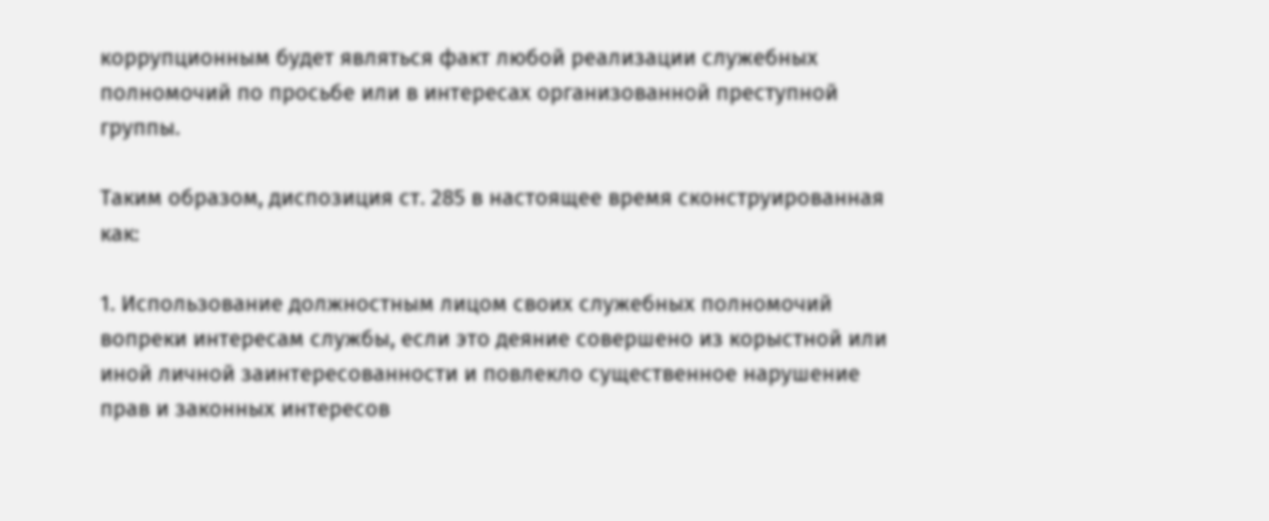коррупционным будет являться факт любой реализации служебных полномочий по просьбе или в интересах организованной преступной группы.

Таким образом, диспозиция ст. 285 в настоящее время сконструированная как:

1. Использование должностным лицом своих служебных полномочий вопреки интересам службы, если это деяние совершено из корыстной или иной личной заинтересованности и повлекло существенное нарушение прав и законных интересов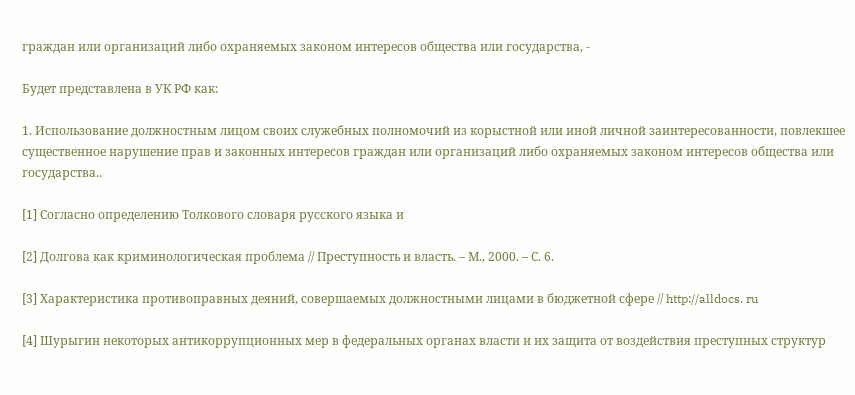граждан или организаций либо охраняемых законом интересов общества или государства, -

Будет представлена в УК РФ как:

1. Использование должностным лицом своих служебных полномочий из корыстной или иной личной заинтересованности, повлекшее существенное нарушение прав и законных интересов граждан или организаций либо охраняемых законом интересов общества или государства..

[1] Согласно определению Толкового словаря русского языка и

[2] Долгова как криминологическая проблема // Преступность и власть. – М., 2000. – С. 6.

[3] Характеристика противоправных деяний, совершаемых должностными лицами в бюджетной сфере // http://alldocs. ru

[4] Шурыгин некоторых антикоррупционных мер в федеральных органах власти и их защита от воздействия преступных структур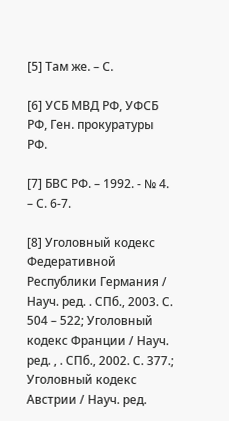[5] Там же. – С.

[6] УСБ МВД РФ, УФСБ РФ, Ген. прокуратуры РФ.

[7] БВС РФ. – 1992. - № 4. – С. 6-7.

[8] Уголовный кодекс Федеративной Республики Германия / Науч. ред. . СПб., 2003. С. 504 – 522; Уголовный кодекс Франции / Науч. ред. , . СПб., 2002. С. 377.; Уголовный кодекс Австрии / Науч. ред.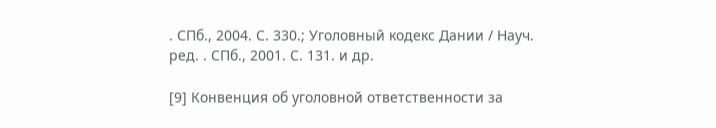. СПб., 2004. С. 330.; Уголовный кодекс Дании / Науч. ред. . СПб., 2001. С. 131. и др.

[9] Конвенция об уголовной ответственности за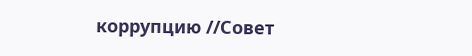коррупцию //Совет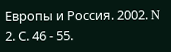Европы и Россия. 2002. N 2. С. 46 - 55.